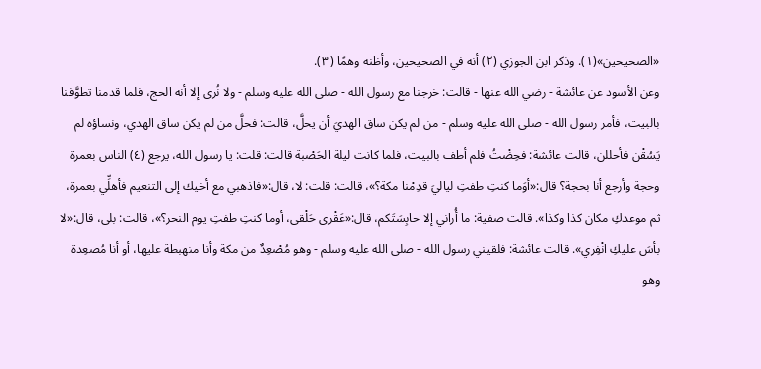«الصحيحين»(١). وذكر ابن الجوزي (٢) أنه في الصحيحين، وأظنه وهمًا (٣).
وعن الأسود عن عائشة - رضي الله عنها - قالت: خرجنا مع رسول الله - صلى الله عليه وسلم - ولا نُرى إلا أنه الحج، فلما قدمنا تطوَّفنا بالبيت، فأمر رسول الله - صلى الله عليه وسلم - من لم يكن ساق الهديَ أن يحلَّ، قالت: فحلَّ من لم يكن ساق الهدي، ونساؤه لم يَسُقْن فأحللن، قالت عائشة: فحِضْتُ فلم أطف بالبيت، فلما كانت ليلة الحَصْبة قالت: قلت: يا رسول الله، يرجع (٤) الناس بعمرة وحجة وأرجع أنا بحجة؟ قال:«أوَما كنتِ طفتِ لياليَ قدِمْنا مكة؟»، قالت: قلت: لا، قال:«فاذهبي مع أخيك إلى التنعيم فأهلِّي بعمرة، ثم موعدكِ مكان كذا وكذا». قالت صفية: ما أُراني إلا حابِسَتَكم، قال:«عَقْرى حَلْقى، أوما كنتِ طفتِ يوم النحر؟»، قالت: بلى، قال:«لا بأسَ عليكِ انْفِري». قالت عائشة: فلقيني رسول الله - صلى الله عليه وسلم - وهو مُصْعِدٌ من مكة وأنا منهبطة عليها، أو أنا مُصعِدة وهو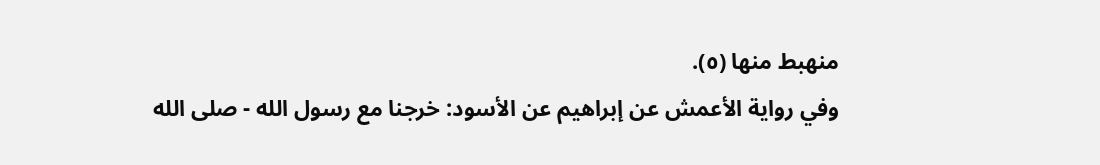منهبط منها (٥).
وفي رواية الأعمش عن إبراهيم عن الأسود: خرجنا مع رسول الله - صلى الله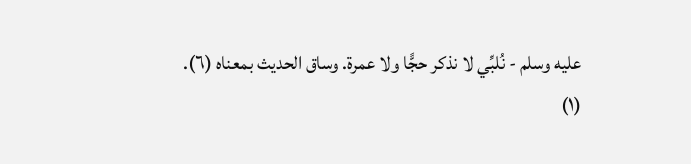عليه وسلم - نُلبِّي لا نذكر حجًّا ولا عمرة. وساق الحديث بمعناه (٦).
(١)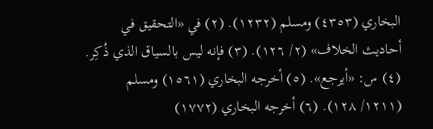البخاري (٤٣٥٣) ومسلم (١٢٣٢). (٢) في «التحقيق في أحاديث الخلاف» (٢/ ١٢٦). (٣) فإنه ليس بالسياق الذي ذُكِر. (٤) س: «أيرجع». (٥) أخرجه البخاري (١٥٦١) ومسلم (١٢١١/ ١٢٨). (٦) أخرجه البخاري (١٧٧٢)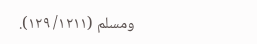ومسلم (١٢١١/ ١٢٩).